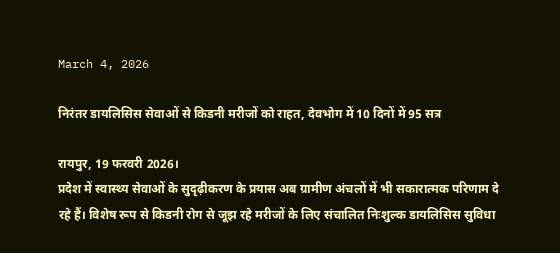March 4, 2026

निरंतर डायलिसिस सेवाओं से किडनी मरीजों को राहत, देवभोग में 10 दिनों में 95 सत्र

रायपुर, 19 फरवरी 2026।
प्रदेश में स्वास्थ्य सेवाओं के सुदृढ़ीकरण के प्रयास अब ग्रामीण अंचलों में भी सकारात्मक परिणाम दे रहे हैं। विशेष रूप से किडनी रोग से जूझ रहे मरीजों के लिए संचालित निःशुल्क डायलिसिस सुविधा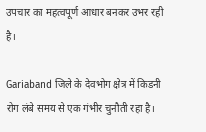उपचार का महत्वपूर्ण आधार बनकर उभर रही है।

Gariaband जिले के देवभोग क्षेत्र में किडनी रोग लंबे समय से एक गंभीर चुनौती रहा है।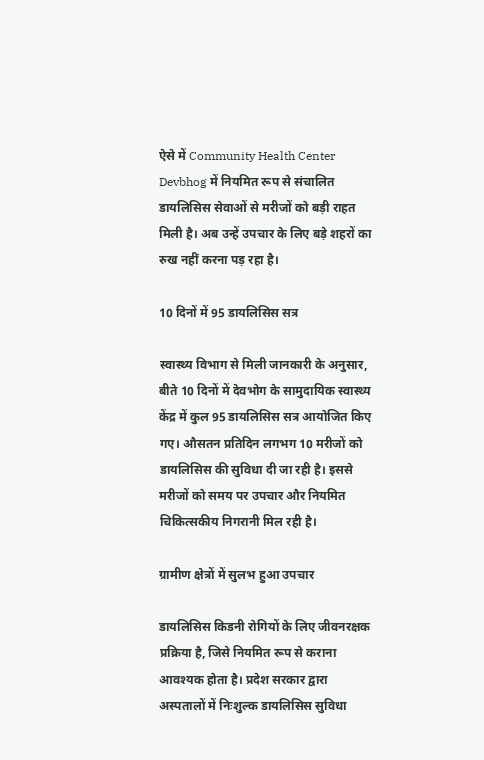ऐसे में Community Health Center Devbhog में नियमित रूप से संचालित डायलिसिस सेवाओं से मरीजों को बड़ी राहत मिली है। अब उन्हें उपचार के लिए बड़े शहरों का रुख नहीं करना पड़ रहा है।

10 दिनों में 95 डायलिसिस सत्र

स्वास्थ्य विभाग से मिली जानकारी के अनुसार, बीते 10 दिनों में देवभोग के सामुदायिक स्वास्थ्य केंद्र में कुल 95 डायलिसिस सत्र आयोजित किए गए। औसतन प्रतिदिन लगभग 10 मरीजों को डायलिसिस की सुविधा दी जा रही है। इससे मरीजों को समय पर उपचार और नियमित चिकित्सकीय निगरानी मिल रही है।

ग्रामीण क्षेत्रों में सुलभ हुआ उपचार

डायलिसिस किडनी रोगियों के लिए जीवनरक्षक प्रक्रिया है, जिसे नियमित रूप से कराना आवश्यक होता है। प्रदेश सरकार द्वारा अस्पतालों में निःशुल्क डायलिसिस सुविधा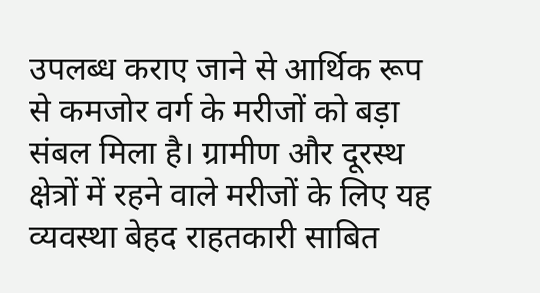उपलब्ध कराए जाने से आर्थिक रूप से कमजोर वर्ग के मरीजों को बड़ा संबल मिला है। ग्रामीण और दूरस्थ क्षेत्रों में रहने वाले मरीजों के लिए यह व्यवस्था बेहद राहतकारी साबित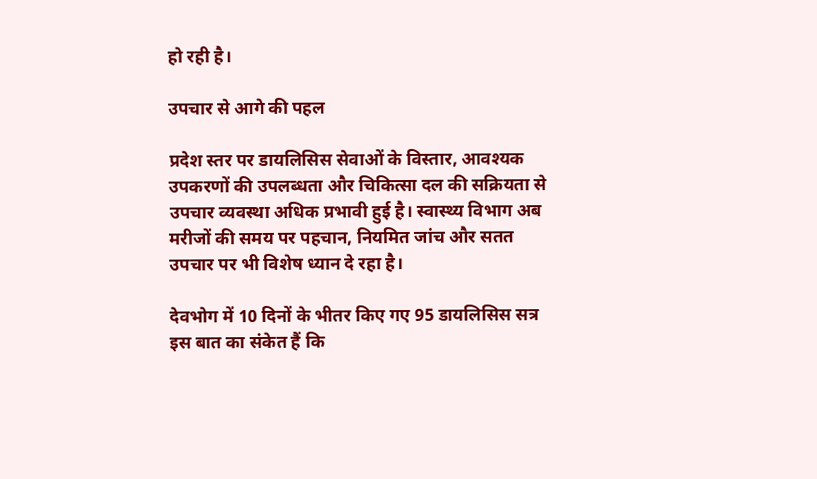हो रही है।

उपचार से आगे की पहल

प्रदेश स्तर पर डायलिसिस सेवाओं के विस्तार, आवश्यक उपकरणों की उपलब्धता और चिकित्सा दल की सक्रियता से उपचार व्यवस्था अधिक प्रभावी हुई है। स्वास्थ्य विभाग अब मरीजों की समय पर पहचान, नियमित जांच और सतत उपचार पर भी विशेष ध्यान दे रहा है।

देवभोग में 10 दिनों के भीतर किए गए 95 डायलिसिस सत्र इस बात का संकेत हैं कि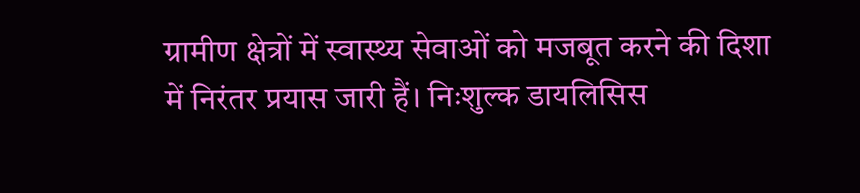ग्रामीण क्षेत्रों में स्वास्थ्य सेवाओं को मजबूत करने की दिशा में निरंतर प्रयास जारी हैं। निःशुल्क डायलिसिस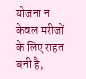योजना न केवल मरीजों के लिए राहत बनी है,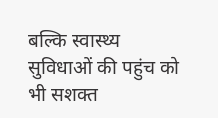बल्कि स्वास्थ्य सुविधाओं की पहुंच को भी सशक्त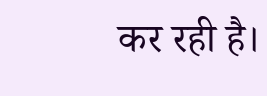कर रही है।